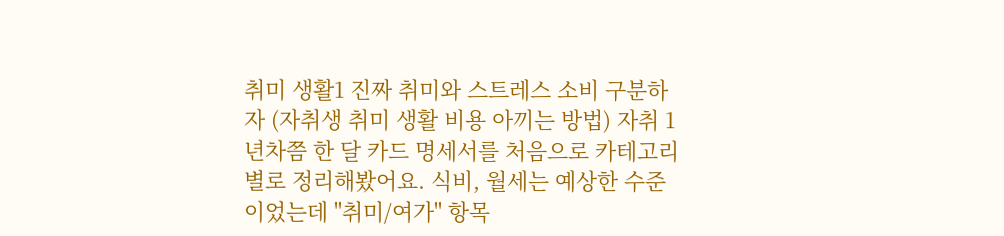취미 생활1 진짜 취미와 스트레스 소비 구분하자 (자취생 취미 생활 비용 아끼는 방법) 자취 1년차쯤 한 달 카드 명세서를 처음으로 카테고리별로 정리해봤어요. 식비, 월세는 예상한 수준이었는데 "취미/여가" 항목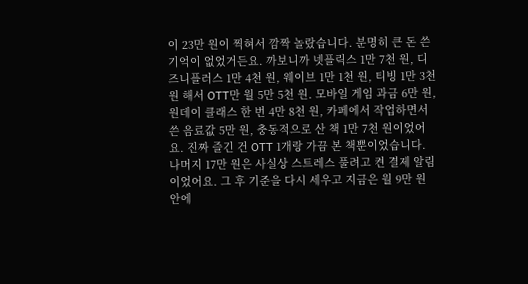이 23만 원이 찍혀서 깜짝 놀랐습니다. 분명히 큰 돈 쓴 기억이 없었거든요. 까보니까 넷플릭스 1만 7천 원, 디즈니플러스 1만 4천 원, 웨이브 1만 1천 원, 티빙 1만 3천 원 해서 OTT만 월 5만 5천 원. 모바일 게임 과금 6만 원, 원데이 클래스 한 번 4만 8천 원, 카페에서 작업하면서 쓴 음료값 5만 원, 충동적으로 산 책 1만 7천 원이었어요. 진짜 즐긴 건 OTT 1개랑 가끔 본 책뿐이었습니다. 나머지 17만 원은 사실상 스트레스 풀려고 켠 결제 알림이었어요. 그 후 기준을 다시 세우고 지금은 월 9만 원 안에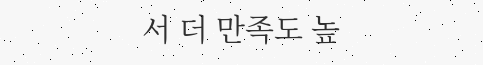서 더 만족도 높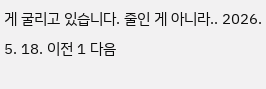게 굴리고 있습니다. 줄인 게 아니라.. 2026. 5. 18. 이전 1 다음